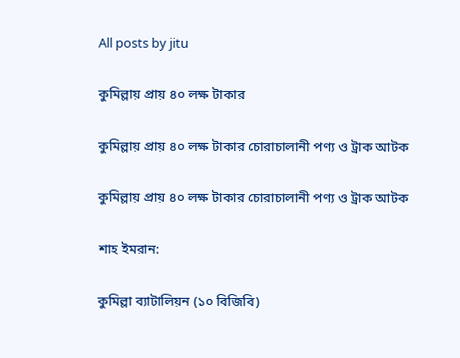All posts by jitu

কুমিল্লায় প্রায় ৪০ লক্ষ টাকার

কুমিল্লায় প্রায় ৪০ লক্ষ টাকার চোরাচালানী পণ্য ও ট্রাক আটক

কুমিল্লায় প্রায় ৪০ লক্ষ টাকার চোরাচালানী পণ্য ও ট্রাক আটক

শাহ ইমরান:

কুমিল্লা ব্যাটালিয়ন (১০ বিজিবি)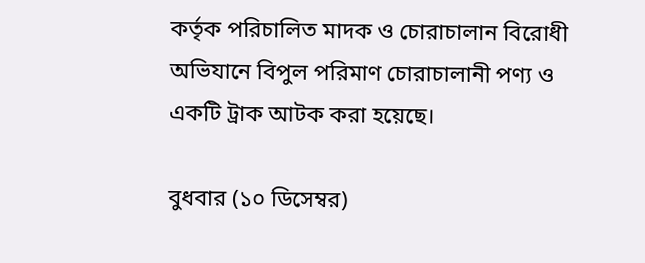কর্তৃক পরিচালিত মাদক ও চোরাচালান বিরোধী অভিযানে বিপুল পরিমাণ চোরাচালানী পণ্য ও একটি ট্রাক আটক করা হয়েছে।

বুধবার (১০ ডিসেম্বর)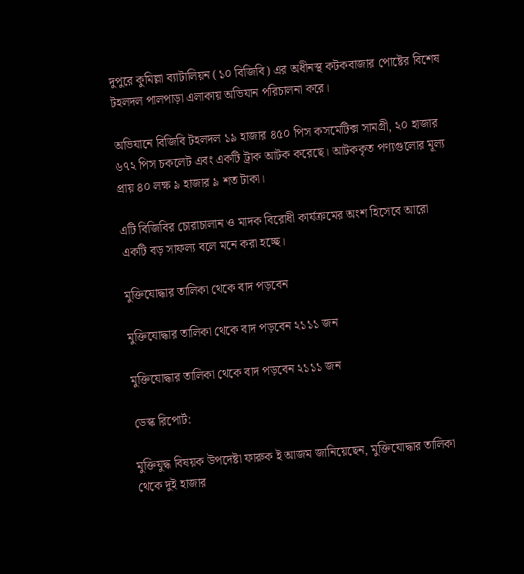দুপুরে কুমিল্লা ব্যাটালিয়ন (১০ বিজিবি) এর অধীনস্থ কটকবাজার পোষ্টের বিশেষ টহলদল পালপাড়া এলাকায় অভিযান পরিচালনা করে।

অভিযানে বিজিবি টহলদল ১৯ হাজার ৪৫০ পিস কসমেটিক্স সামগ্রী, ২০ হাজার ৬৭২ পিস চকলেট এবং একটি ট্রাক আটক করেছে। আটককৃত পণ্যগুলোর মূল্য প্রায় ৪০ লক্ষ ৯ হাজার ৯ শত টাকা।

এটি বিজিবির চোরাচালান ও মাদক বিরোধী কার্যক্রমের অংশ হিসেবে আরো একটি বড় সাফল্য বলে মনে করা হচ্ছে।

মুক্তিযোদ্ধার তালিকা থেকে বাদ পড়বেন

মুক্তিযোদ্ধার তালিকা থেকে বাদ পড়বেন ২১১১ জন

মুক্তিযোদ্ধার তালিকা থেকে বাদ পড়বেন ২১১১ জন

ডেস্ক রিপোর্ট:

মুক্তিযুদ্ধ বিষয়ক উপদেষ্টা ফারুক ই আজম জানিয়েছেন, মুক্তিযোদ্ধার তালিকা থেকে দুই হাজার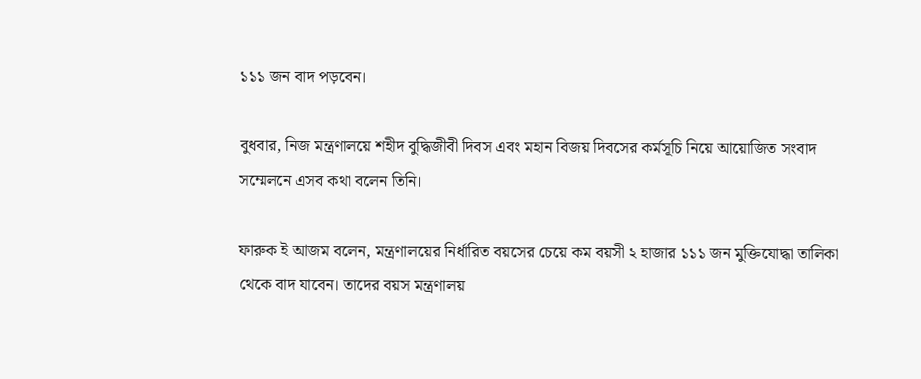১১১ জন বাদ পড়বেন।

বুধবার, নিজ মন্ত্রণালয়ে শহীদ বুদ্ধিজীবী দিবস এবং মহান বিজয় দিবসের কর্মসূচি নিয়ে আয়োজিত সংবাদ সম্মেলনে এসব কথা বলেন তিনি।

ফারুক ই আজম বলেন, মন্ত্রণালয়ের নির্ধারিত বয়সের চেয়ে কম বয়সী ২ হাজার ১১১ জন মুক্তিযোদ্ধা তালিকা থেকে বাদ যাবেন। তাদের বয়স মন্ত্রণালয়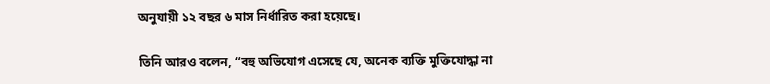অনুযায়ী ১২ বছর ৬ মাস নির্ধারিত করা হয়েছে।

তিনি আরও বলেন, “বহু অভিযোগ এসেছে যে, অনেক ব্যক্তি মুক্তিযোদ্ধা না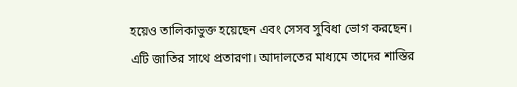হয়েও তালিকাভুক্ত হয়েছেন এবং সেসব সুবিধা ভোগ করছেন। এটি জাতির সাথে প্রতারণা। আদালতের মাধ্যমে তাদের শাস্তির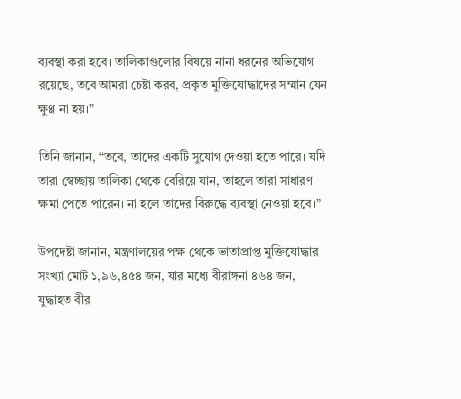ব্যবস্থা করা হবে। তালিকাগুলোর বিষয়ে নানা ধরনের অভিযোগ রয়েছে, তবে আমরা চেষ্টা করব, প্রকৃত মুক্তিযোদ্ধাদের সম্মান যেন ক্ষুণ্ণ না হয়।”

তিনি জানান, “তবে, তাদের একটি সুযোগ দেওয়া হতে পারে। যদি তারা স্বেচ্ছায় তালিকা থেকে বেরিয়ে যান, তাহলে তারা সাধারণ ক্ষমা পেতে পারেন। না হলে তাদের বিরুদ্ধে ব্যবস্থা নেওয়া হবে।”

উপদেষ্টা জানান, মন্ত্রণালয়ের পক্ষ থেকে ভাতাপ্রাপ্ত মুক্তিযোদ্ধার সংখ্যা মোট ১,৯৬,৪৫৪ জন, যার মধ্যে বীরাঙ্গনা ৪৬৪ জন, যুদ্ধাহত বীর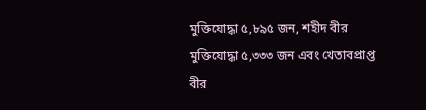মুক্তিযোদ্ধা ৫,৮৯৫ জন, শহীদ বীর মুক্তিযোদ্ধা ৫,৩৩৩ জন এবং খেতাবপ্রাপ্ত বীর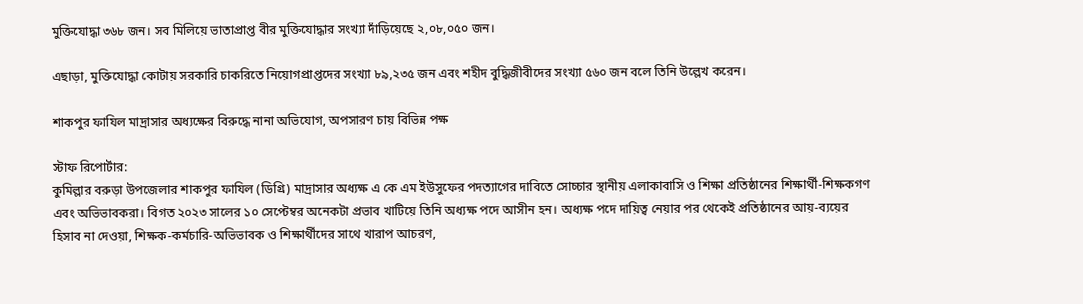মুক্তিযোদ্ধা ৩৬৮ জন। সব মিলিয়ে ভাতাপ্রাপ্ত বীর মুক্তিযোদ্ধার সংখ্যা দাঁড়িয়েছে ২,০৮,০৫০ জন।

এছাড়া, মুক্তিযোদ্ধা কোটায় সরকারি চাকরিতে নিয়োগপ্রাপ্তদের সংখ্যা ৮৯,২৩৫ জন এবং শহীদ বুদ্ধিজীবীদের সংখ্যা ৫৬০ জন বলে তিনি উল্লেখ করেন।

শাকপুর ফাযিল মাদ্রাসার অধ্যক্ষের বিরুদ্ধে নানা অভিযোগ, অপসারণ চায় বিভিন্ন পক্ষ

স্টাফ রিপোর্টার:
কুমিল্লার বরুড়া উপজেলার শাকপুর ফাযিল (ডিগ্রি) মাদ্রাসার অধ্যক্ষ এ কে এম ইউসুফের পদত্যাগের দাবিতে সোচ্চার স্থানীয় এলাকাবাসি ও শিক্ষা প্রতিষ্ঠানের শিক্ষার্থী-শিক্ষকগণ এবং অভিভাবকরা। বিগত ২০২৩ সালের ১০ সেপ্টেম্বর অনেকটা প্রভাব খাটিয়ে তিনি অধ্যক্ষ পদে আসীন হন। অধ্যক্ষ পদে দায়িত্ব নেয়ার পর থেকেই প্রতিষ্ঠানের আয়-ব্যয়ের হিসাব না দেওয়া, শিক্ষক-কর্মচারি-অভিভাবক ও শিক্ষার্থীদের সাথে খারাপ আচরণ,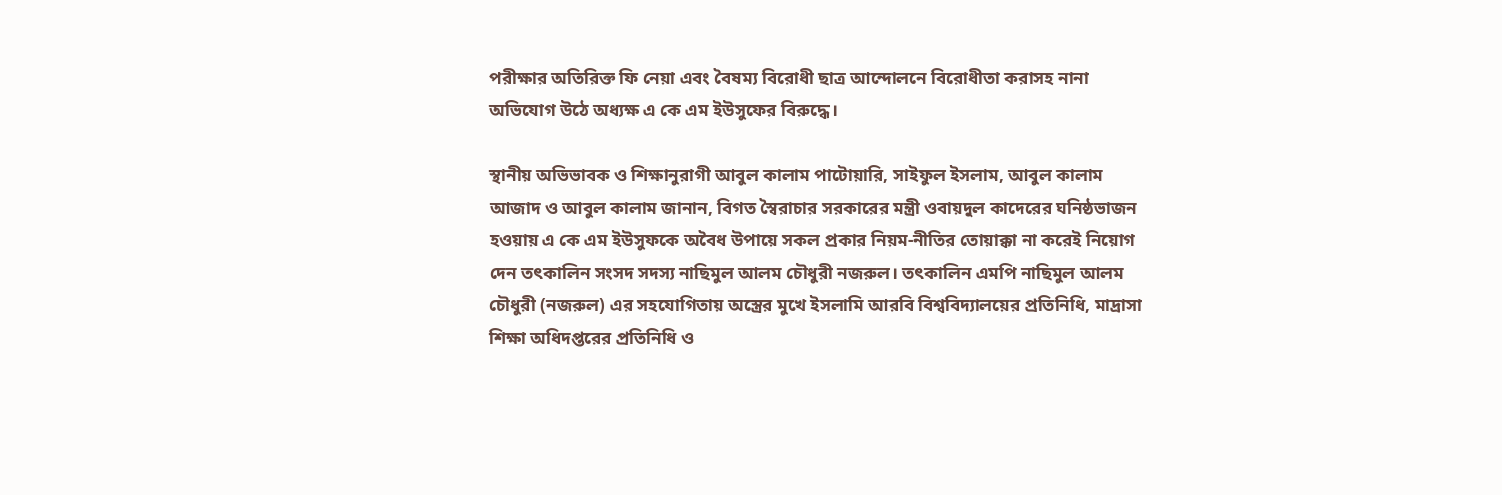পরীক্ষার অতিরিক্ত ফি নেয়া এবং বৈষম্য বিরোধী ছাত্র আন্দোলনে বিরোধীতা করাসহ নানা অভিযোগ উঠে অধ্যক্ষ এ কে এম ইউসুফের বিরুদ্ধে।

স্থানীয় অভিভাবক ও শিক্ষানুরাগী আবুল কালাম পাটোয়ারি, সাইফুল ইসলাম, আবুল কালাম আজাদ ও আবুল কালাম জানান, বিগত স্বৈরাচার সরকারের মন্ত্রী ওবায়দুল কাদেরের ঘনিষ্ঠভাজন হওয়ায় এ কে এম ইউসুফকে অবৈধ উপায়ে সকল প্রকার নিয়ম-নীতির তোয়াক্কা না করেই নিয়োগ দেন তৎকালিন সংসদ সদস্য নাছিমুল আলম চৌধুরী নজরুল। তৎকালিন এমপি নাছিমুল আলম চৌধুরী (নজরুল) এর সহযোগিতায় অস্ত্রের মুখে ইসলামি আরবি বিশ্ববিদ্যালয়ের প্রতিনিধি, মাদ্রাসা শিক্ষা অধিদপ্তরের প্রতিনিধি ও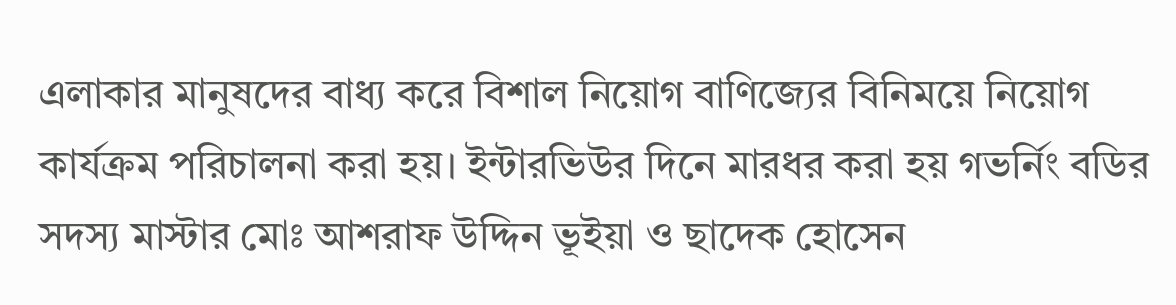এলাকার মানুষদের বাধ্য করে বিশাল নিয়োগ বাণিজ্যের বিনিময়ে নিয়োগ কার্যক্রম পরিচালনা করা হয়। ইন্টারভিউর দিনে মারধর করা হয় গভর্নিং বডির সদস্য মাস্টার মোঃ আশরাফ উদ্দিন ভূইয়া ও ছাদেক হোসেন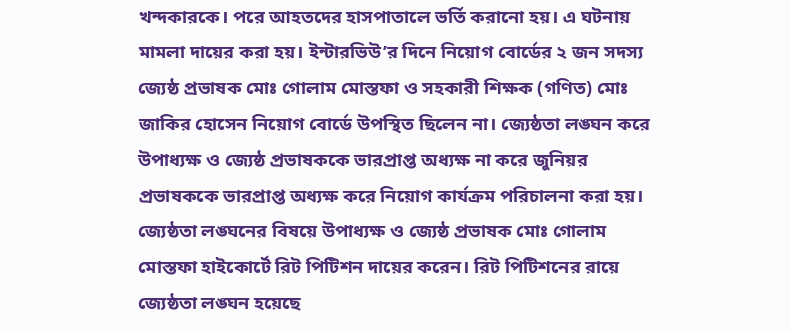খন্দকারকে। পরে আহতদের হাসপাতালে ভর্তি করানো হয়। এ ঘটনায় মামলা দায়ের করা হয়। ইন্টারভিউ’র দিনে নিয়োগ বোর্ডের ২ জন সদস্য জ্যেষ্ঠ প্রভাষক মোঃ গোলাম মোস্তফা ও সহকারী শিক্ষক (গণিত) মোঃ জাকির হোসেন নিয়োগ বোর্ডে উপস্থিত ছিলেন না। জ্যেষ্ঠতা লঙ্ঘন করে উপাধ্যক্ষ ও জ্যেষ্ঠ প্রভাষককে ভারপ্রাপ্ত অধ্যক্ষ না করে জুনিয়র প্রভাষককে ভারপ্রাপ্ত অধ্যক্ষ করে নিয়োগ কার্যক্রম পরিচালনা করা হয়। জ্যেষ্ঠতা লঙ্ঘনের বিষয়ে উপাধ্যক্ষ ও জ্যেষ্ঠ প্রভাষক মোঃ গোলাম মোস্তফা হাইকোর্টে রিট পিটিশন দায়ের করেন। রিট পিটিশনের রায়ে জ্যেষ্ঠতা লঙ্ঘন হয়েছে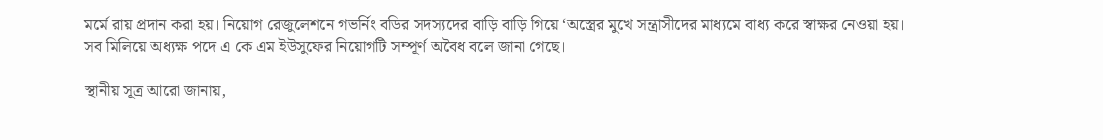মর্মে রায় প্রদান করা হয়। নিয়োগ রেজুলেশনে গভর্নিং বডির সদস্যদের বাড়ি বাড়ি গিয়ে ‘অস্ত্রের মুখে সন্ত্রাসীদের মাধ্যমে বাধ্য করে স্বাক্ষর নেওয়া হয়। সব মিলিয়ে অধ্যক্ষ পদে এ কে এম ইউসুফের নিয়োগটি সম্পূর্ণ অবৈধ বলে জানা গেছে।

স্থানীয় সূত্র আরো জানায়,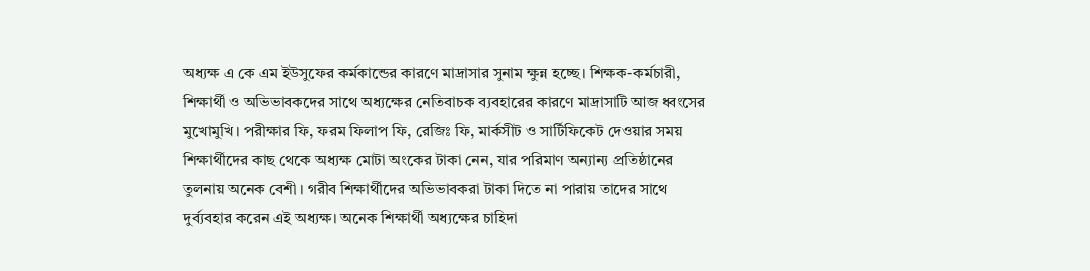অধ্যক্ষ এ কে এম ইউসুফের কর্মকান্ডের কারণে মাদ্রাসার সুনাম ক্ষুন্ন হচ্ছে। শিক্ষক-কর্মচারী, শিক্ষার্থী ও অভিভাবকদের সাথে অধ্যক্ষের নেতিবাচক ব্যবহারের কারণে মাদ্রাসাটি আজ ধ্বংসের মুখোমুখি। পরীক্ষার ফি, ফরম ফিলাপ ফি, রেজিঃ ফি, মার্কসীট ও সার্টিফিকেট দেওয়ার সময় শিক্ষার্থীদের কাছ থেকে অধ্যক্ষ মোটা অংকের টাকা নেন, যার পরিমাণ অন্যান্য প্রতিষ্ঠানের তুলনায় অনেক বেশী । গরীব শিক্ষার্থীদের অভিভাবকরা টাকা দিতে না পারায় তাদের সাথে দুর্ব্যবহার করেন এই অধ্যক্ষ। অনেক শিক্ষার্থী অধ্যক্ষের চাহিদা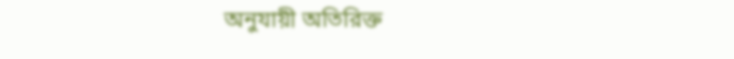অনুযায়ী অতিরিক্ত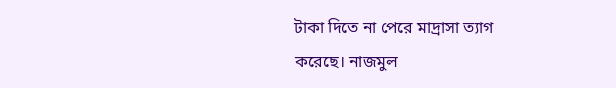টাকা দিতে না পেরে মাদ্রাসা ত্যাগ করেছে। নাজমুল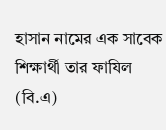হাসান নামের এক সাবেক শিক্ষার্থী তার ফাযিল (বি.এ)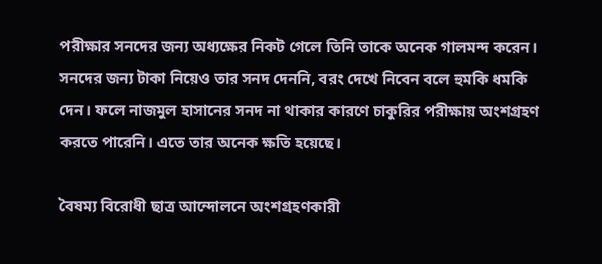পরীক্ষার সনদের জন্য অধ্যক্ষের নিকট গেলে তিনি তাকে অনেক গালমন্দ করেন। সনদের জন্য টাকা নিয়েও তার সনদ দেননি, বরং দেখে নিবেন বলে হুমকি ধমকি দেন। ফলে নাজমুল হাসানের সনদ না থাকার কারণে চাকুরির পরীক্ষায় অংশগ্রহণ করতে পারেনি। এতে তার অনেক ক্ষতি হয়েছে।

বৈষম্য বিরোধী ছাত্র আন্দোলনে অংশগ্রহণকারী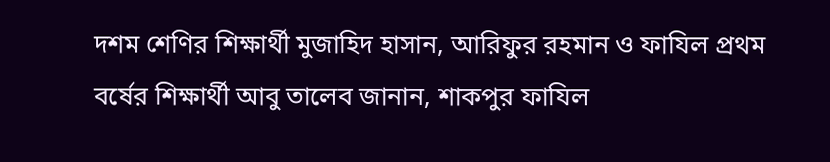দশম শেণির শিক্ষার্থী মুজাহিদ হাসান, আরিফুর রহমান ও ফাযিল প্রথম বর্ষের শিক্ষার্থী আবু তালেব জানান, শাকপুর ফাযিল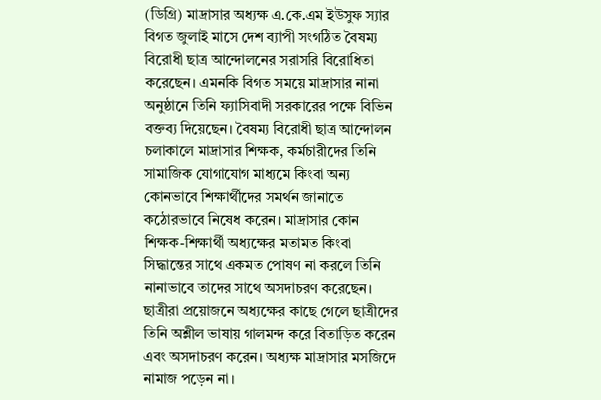(ডিগ্রি) মাদ্রাসার অধ্যক্ষ এ.কে.এম ইউসুফ স্যার বিগত জুলাই মাসে দেশ ব্যাপী সংগঠিত বৈষম্য বিরোধী ছাত্র আন্দোলনের সরাসরি বিরোধিতা করেছেন। এমনকি বিগত সময়ে মাদ্রাসার নানা অনুষ্ঠানে তিনি ফ্যাসিবাদী সরকারের পক্ষে বিভিন বক্তব্য দিয়েছেন। বৈষম্য বিরোধী ছাত্র আন্দোলন চলাকালে মাদ্রাসার শিক্ষক, কর্মচারীদের তিনি সামাজিক যোগাযোগ মাধ্যমে কিংবা অন্য কোনভাবে শিক্ষার্থীদের সমর্থন জানাতে কঠোরভাবে নিষেধ করেন। মাদ্রাসার কোন শিক্ষক-শিক্ষার্থী অধ্যক্ষের মতামত কিংবা সিদ্ধান্তের সাথে একমত পোষণ না করলে তিনি নানাভাবে তাদের সাথে অসদাচরণ করেছেন। ছাত্রীরা প্রয়োজনে অধ্যক্ষের কাছে গেলে ছাত্রীদের তিনি অশ্লীল ভাষায় গালমন্দ করে বিতাড়িত করেন এবং অসদাচরণ করেন। অধ্যক্ষ মাদ্রাসার মসজিদে নামাজ পড়েন না।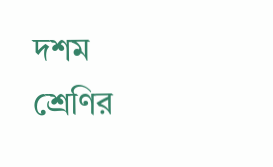দশম শ্রেণির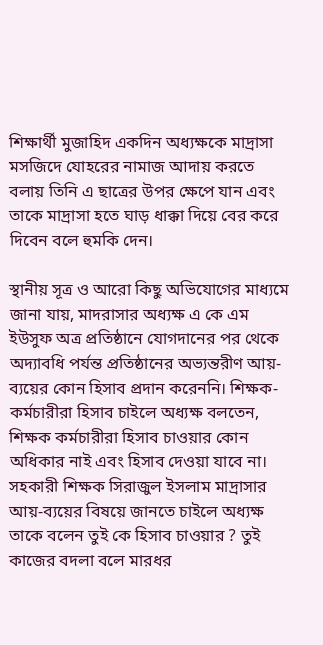শিক্ষার্থী মুজাহিদ একদিন অধ্যক্ষকে মাদ্রাসা মসজিদে যোহরের নামাজ আদায় করতে বলায় তিনি এ ছাত্রের উপর ক্ষেপে যান এবং তাকে মাদ্রাসা হতে ঘাড় ধাক্কা দিয়ে বের করে দিবেন বলে হুমকি দেন।

স্থানীয় সূত্র ও আরো কিছু অভিযোগের মাধ্যমে জানা যায়, মাদরাসার অধ্যক্ষ এ কে এম ইউসুফ অত্র প্রতিষ্ঠানে যোগদানের পর থেকে অদ্যাবধি পর্যন্ত প্রতিষ্ঠানের অভ্যন্তরীণ আয়-ব্যয়ের কোন হিসাব প্রদান করেননি। শিক্ষক-কর্মচারীরা হিসাব চাইলে অধ্যক্ষ বলতেন, শিক্ষক কর্মচারীরা হিসাব চাওয়ার কোন অধিকার নাই এবং হিসাব দেওয়া যাবে না। সহকারী শিক্ষক সিরাজুল ইসলাম মাদ্রাসার আয়-ব্যয়ের বিষয়ে জানতে চাইলে অধ্যক্ষ তাকে বলেন তুই কে হিসাব চাওয়ার ? তুই কাজের বদলা বলে মারধর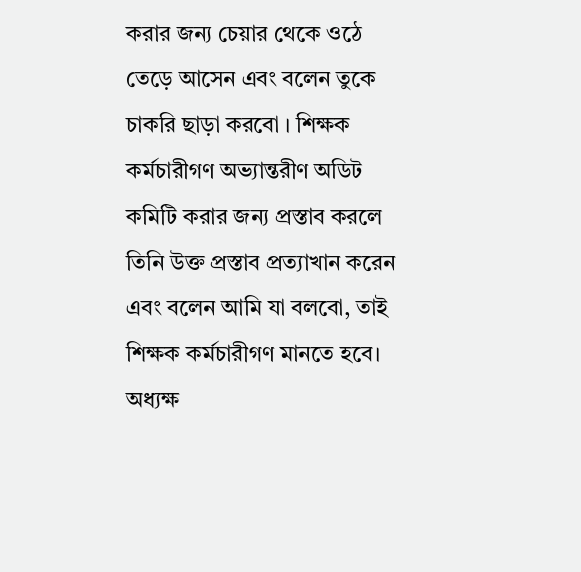করার জন্য চেয়ার থেকে ওঠে তেড়ে আসেন এবং বলেন তুকে চাকরি ছাড়া করবো । শিক্ষক কর্মচারীগণ অভ্যান্তরীণ অডিট কমিটি করার জন্য প্রস্তাব করলে তিনি উক্ত প্রস্তাব প্রত্যাখান করেন এবং বলেন আমি যা বলবো, তাই শিক্ষক কর্মচারীগণ মানতে হবে। অধ্যক্ষ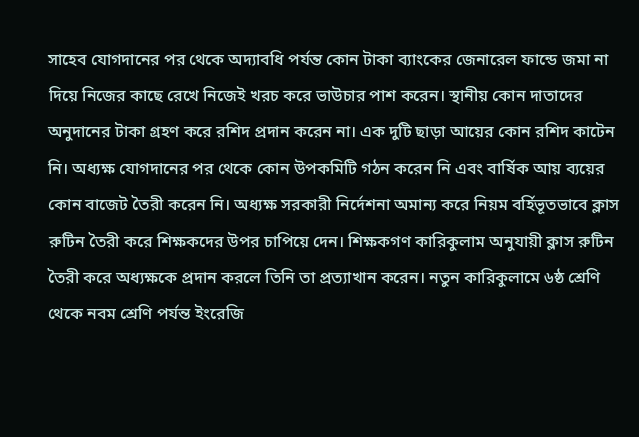সাহেব যোগদানের পর থেকে অদ্যাবধি পর্যন্ত কোন টাকা ব্যাংকের জেনারেল ফান্ডে জমা না দিয়ে নিজের কাছে রেখে নিজেই খরচ করে ভাউচার পাশ করেন। স্থানীয় কোন দাতাদের অনুদানের টাকা গ্রহণ করে রশিদ প্রদান করেন না। এক দুটি ছাড়া আয়ের কোন রশিদ কাটেন নি। অধ্যক্ষ যোগদানের পর থেকে কোন উপকমিটি গঠন করেন নি এবং বার্ষিক আয় ব্যয়ের কোন বাজেট তৈরী করেন নি। অধ্যক্ষ সরকারী নির্দেশনা অমান্য করে নিয়ম বর্হিভূতভাবে ক্লাস রুটিন তৈরী করে শিক্ষকদের উপর চাপিয়ে দেন। শিক্ষকগণ কারিকুলাম অনুযায়ী ক্লাস রুটিন তৈরী করে অধ্যক্ষকে প্রদান করলে তিনি তা প্রত্যাখান করেন। নতুন কারিকুলামে ৬ষ্ঠ শ্রেণি থেকে নবম শ্রেণি পর্যন্ত ইংরেজি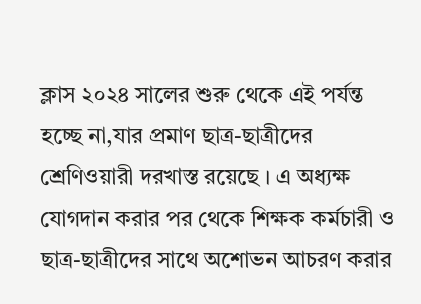ক্লাস ২০২৪ সালের শুরু থেকে এই পর্যন্ত হচ্ছে না,যার প্রমাণ ছাত্র-ছাত্রীদের শ্রেণিওয়ারী দরখাস্ত রয়েছে । এ অধ্যক্ষ যোগদান করার পর থেকে শিক্ষক কর্মচারী ও ছাত্র-ছাত্রীদের সাথে অশোভন আচরণ করার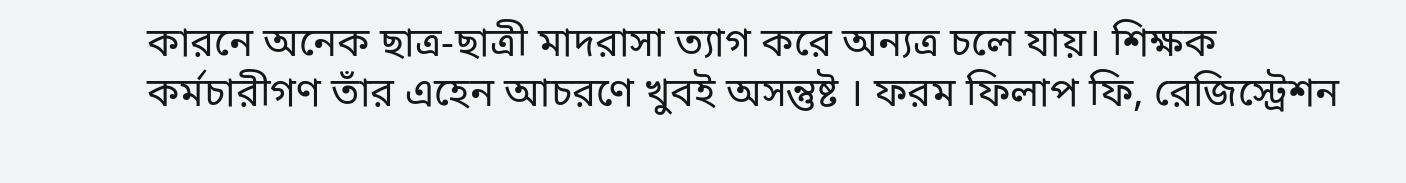কারনে অনেক ছাত্র-ছাত্রী মাদরাসা ত্যাগ করে অন্যত্র চলে যায়। শিক্ষক কর্মচারীগণ তাঁর এহেন আচরণে খুবই অসন্তুষ্ট । ফরম ফিলাপ ফি, রেজিস্ট্রেশন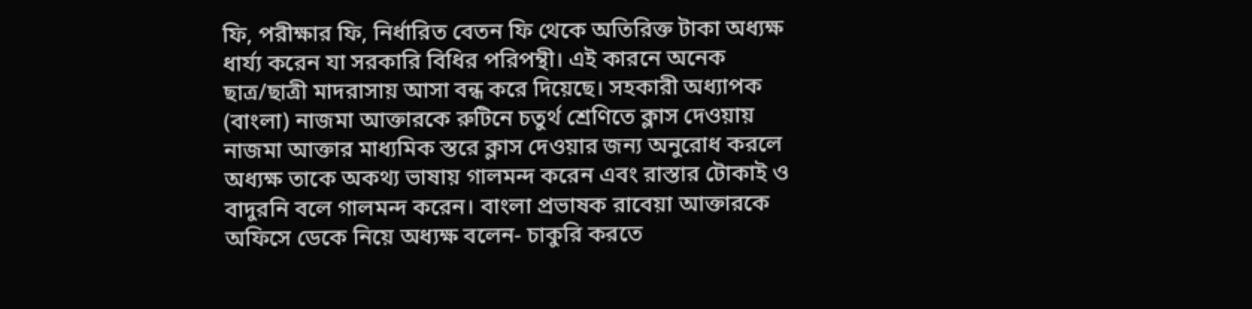ফি, পরীক্ষার ফি, নির্ধারিত বেতন ফি থেকে অতিরিক্ত টাকা অধ্যক্ষ ধার্য্য করেন যা সরকারি বিধির পরিপন্থী। এই কারনে অনেক ছাত্র/ছাত্রী মাদরাসায় আসা বন্ধ করে দিয়েছে। সহকারী অধ্যাপক (বাংলা) নাজমা আক্তারকে রুটিনে চতুর্থ শ্রেণিতে ক্লাস দেওয়ায় নাজমা আক্তার মাধ্যমিক স্তরে ক্লাস দেওয়ার জন্য অনুরোধ করলে অধ্যক্ষ তাকে অকথ্য ভাষায় গালমন্দ করেন এবং রাস্তার টোকাই ও বাদুরনি বলে গালমন্দ করেন। বাংলা প্রভাষক রাবেয়া আক্তারকে অফিসে ডেকে নিয়ে অধ্যক্ষ বলেন- চাকুরি করতে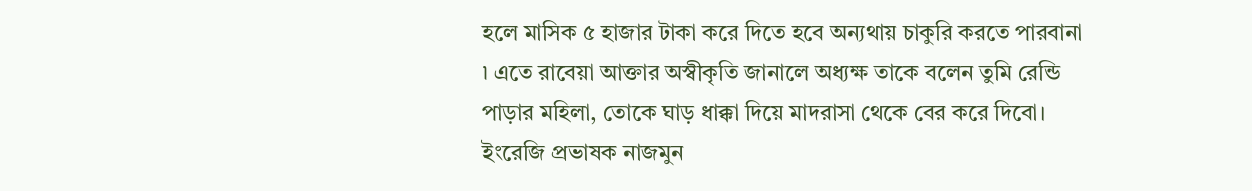হলে মাসিক ৫ হাজার টাকা করে দিতে হবে অন্যথায় চাকুরি করতে পারবানা ৷ এতে রাবেয়া আক্তার অস্বীকৃতি জানালে অধ্যক্ষ তাকে বলেন তুমি রেন্ডি পাড়ার মহিলা, তোকে ঘাড় ধাক্কা দিয়ে মাদরাসা থেকে বের করে দিবো। ইংরেজি প্রভাষক নাজমুন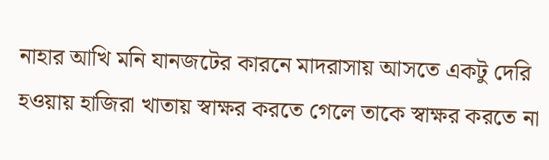নাহার আখি মনি যানজটের কারনে মাদরাসায় আসতে একটু দেরি হওয়ায় হাজিরা খাতায় স্বাক্ষর করতে গেলে তাকে স্বাক্ষর করতে না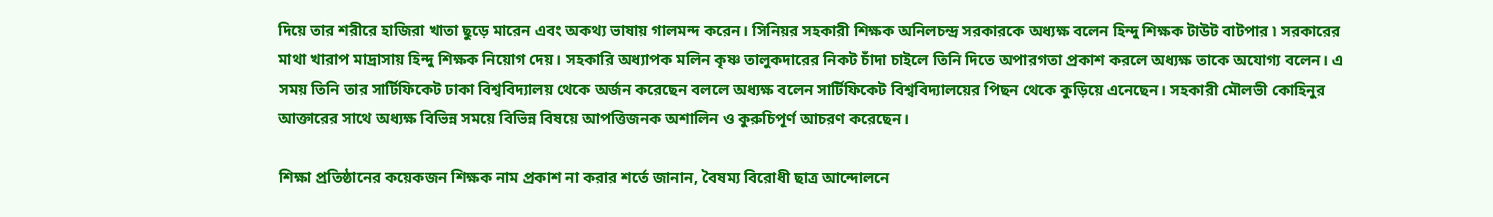দিয়ে তার শরীরে হাজিরা খাতা ছুড়ে মারেন এবং অকথ্য ভাষায় গালমন্দ করেন। সিনিয়র সহকারী শিক্ষক অনিলচন্দ্র সরকারকে অধ্যক্ষ বলেন হিন্দু শিক্ষক টাউট বাটপার ৷ সরকারের মাথা খারাপ মাদ্রাসায় হিন্দু শিক্ষক নিয়োগ দেয়। সহকারি অধ্যাপক মলিন কৃষ্ণ তালুকদারের নিকট চাঁদা চাইলে তিনি দিতে অপারগতা প্রকাশ করলে অধ্যক্ষ তাকে অযোগ্য বলেন। এ সময় তিনি তার সার্টিফিকেট ঢাকা বিশ্ববিদ্যালয় থেকে অর্জন করেছেন বললে অধ্যক্ষ বলেন সার্টিফিকেট বিশ্ববিদ্যালয়ের পিছন থেকে কুড়িয়ে এনেছেন। সহকারী মৌলভী কোহিনুর আক্তারের সাথে অধ্যক্ষ বিভিন্ন সময়ে বিভিন্ন বিষয়ে আপত্তিজনক অশালিন ও কুরুচিপূর্ণ আচরণ করেছেন।

শিক্ষা প্রতিষ্ঠানের কয়েকজন শিক্ষক নাম প্রকাশ না করার শর্তে জানান, বৈষম্য বিরোধী ছাত্র আন্দোলনে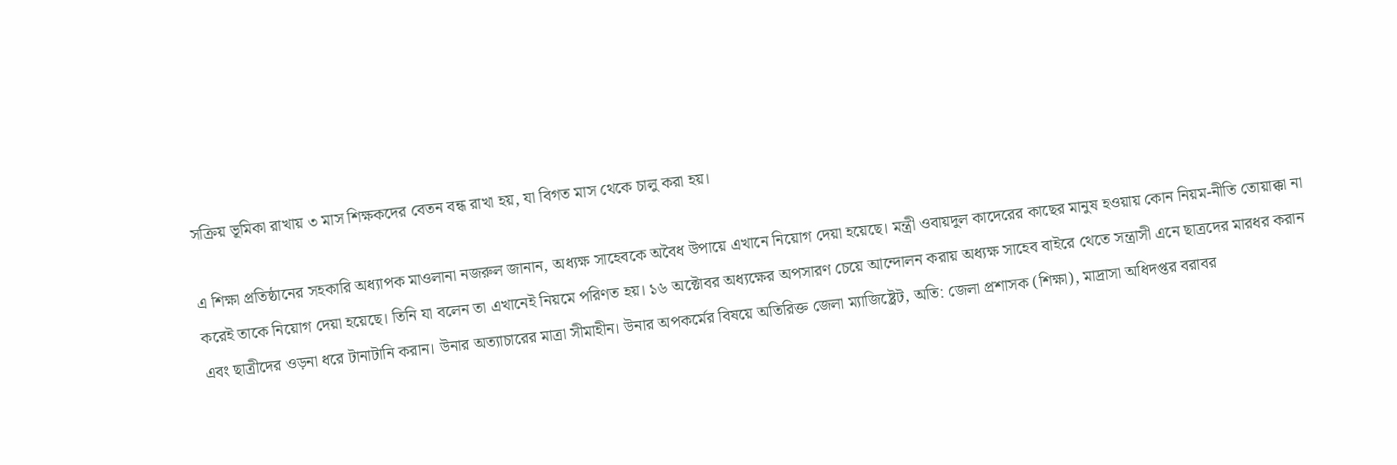সক্রিয় ভূমিকা রাখায় ৩ মাস শিক্ষকদের বেতন বন্ধ রাখা হয়, যা বিগত মাস থেকে চালু করা হয়।

এ শিক্ষা প্রতিষ্ঠানের সহকারি অধ্যাপক মাওলানা নজরুল জানান, অধ্যক্ষ সাহেবকে অবৈধ উপায়ে এখানে নিয়োগ দেয়া হয়েছে। মন্ত্রী ওবায়দুল কাদেরের কাছের মানুষ হওয়ায় কোন নিয়ম-নীতি তোয়াক্কা না করেই তাকে নিয়োগ দেয়া হয়েছে। তিনি যা বলেন তা এখানেই নিয়মে পরিণত হয়। ১৬ অক্টোবর অধ্যক্ষের অপসারণ চেয়ে আন্দোলন করায় অধ্যক্ষ সাহেব বাইরে থেতে সন্ত্রাসী এনে ছাত্রদের মারধর করান এবং ছাত্রীদের ওড়না ধরে টানাটানি করান। উনার অত্যাচারের মাত্রা সীমাহীন। উনার অপকর্মের বিষয়ে অতিরিক্ত জেলা ম্যাজিষ্ট্রেট, অতি: জেলা প্রশাসক (শিক্ষা), মাদ্রাসা অধিদপ্তর বরাবর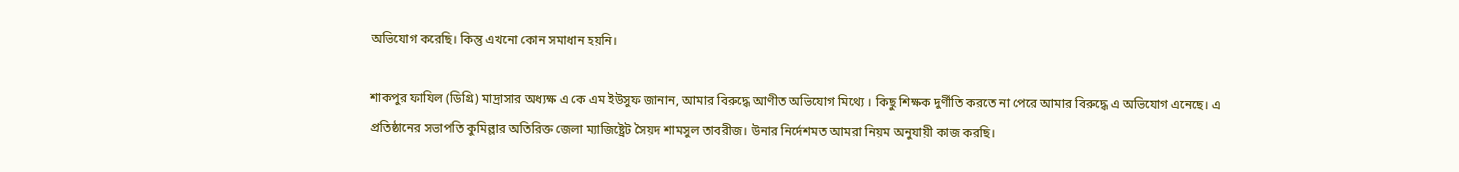অভিযোগ করেছি। কিন্তু এখনো কোন সমাধান হয়নি।

শাকপুর ফাযিল (ডিগ্রি) মাদ্রাসার অধ্যক্ষ এ কে এম ইউসুফ জানান, আমার বিরুদ্ধে আণীত অভিযোগ মিথ্যে । কিছু শিক্ষক দুর্ণীতি করতে না পেরে আমার বিরুদ্ধে এ অভিযোগ এনেছে। এ প্রতিষ্ঠানের সভাপতি কুমিল্লার অতিরিক্ত জেলা ম্যাজিষ্ট্রেট সৈয়দ শামসুল তাবরীজ। উনার নির্দেশমত আমরা নিয়ম অনুযায়ী কাজ করছি।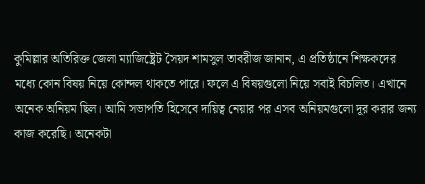কুমিল্লার অতিরিক্ত জেলা ম্যাজিষ্ট্রেট সৈয়দ শামসুল তাবরীজ জানান, এ প্রতিষ্ঠানে শিক্ষকদের মধ্যে কোন বিষয় নিয়ে কোন্দল থাকতে পারে। ফলে এ বিষয়গুলো নিয়ে সবাই বিচলিত। এখানে অনেক অনিয়ম ছিল। আমি সভাপতি হিসেবে দায়িত্ব নেয়ার পর এসব অনিয়মগুলো দূর করার জন্য কাজ করেছি। অনেকটা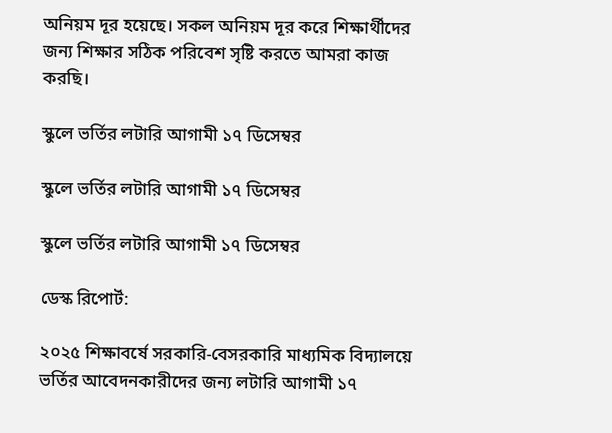অনিয়ম দূর হয়েছে। সকল অনিয়ম দূর করে শিক্ষার্থীদের জন্য শিক্ষার সঠিক পরিবেশ সৃষ্টি করতে আমরা কাজ করছি।

স্কুলে ভর্তির লটারি আগামী ১৭ ডিসেম্বর

স্কুলে ভর্তির লটারি আগামী ১৭ ডিসেম্বর

স্কুলে ভর্তির লটারি আগামী ১৭ ডিসেম্বর

ডেস্ক রিপোর্ট:

২০২৫ শিক্ষাবর্ষে সরকারি-বেসরকারি মাধ্যমিক বিদ্যালয়ে ভর্তির আবেদনকারীদের জন্য লটারি আগামী ১৭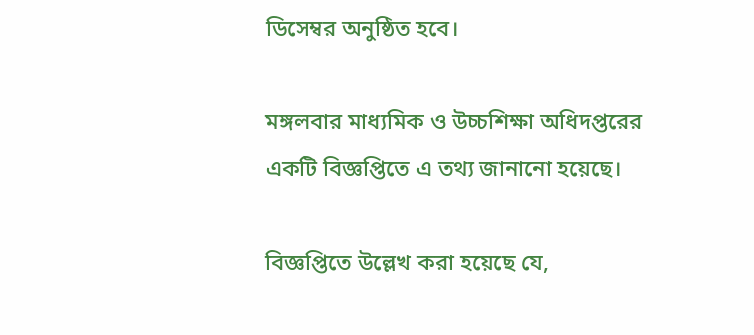ডিসেম্বর অনুষ্ঠিত হবে।

মঙ্গলবার মাধ্যমিক ও উচ্চশিক্ষা অধিদপ্তরের একটি বিজ্ঞপ্তিতে এ তথ্য জানানো হয়েছে।

বিজ্ঞপ্তিতে উল্লেখ করা হয়েছে যে,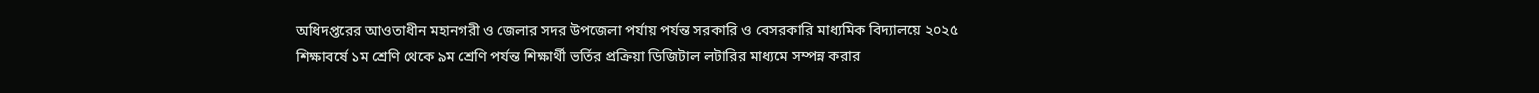অধিদপ্তরের আওতাধীন মহানগরী ও জেলার সদর উপজেলা পর্যায় পর্যন্ত সরকারি ও বেসরকারি মাধ্যমিক বিদ্যালয়ে ২০২৫ শিক্ষাবর্ষে ১ম শ্রেণি থেকে ৯ম শ্রেণি পর্যন্ত শিক্ষার্থী ভর্তির প্রক্রিয়া ডিজিটাল লটারির মাধ্যমে সম্পন্ন করার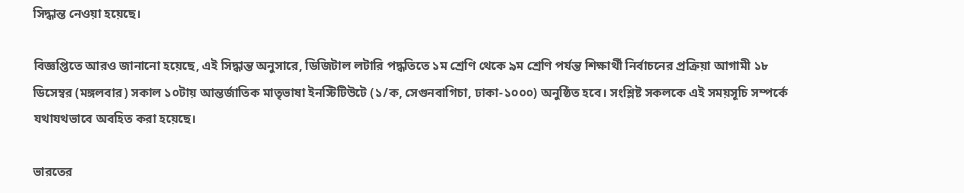সিদ্ধান্ত নেওয়া হয়েছে।

বিজ্ঞপ্তিতে আরও জানানো হয়েছে, এই সিদ্ধান্ত অনুসারে, ডিজিটাল লটারি পদ্ধতিতে ১ম শ্রেণি থেকে ৯ম শ্রেণি পর্যন্ত শিক্ষার্থী নির্বাচনের প্রক্রিয়া আগামী ১৮ ডিসেম্বর (মঙ্গলবার) সকাল ১০টায় আন্তর্জাতিক মাতৃভাষা ইনস্টিটিউটে (১/ক, সেগুনবাগিচা, ঢাকা-১০০০) অনুষ্ঠিত হবে। সংশ্লিষ্ট সকলকে এই সময়সূচি সম্পর্কে যথাযথভাবে অবহিত করা হয়েছে।

ভারতের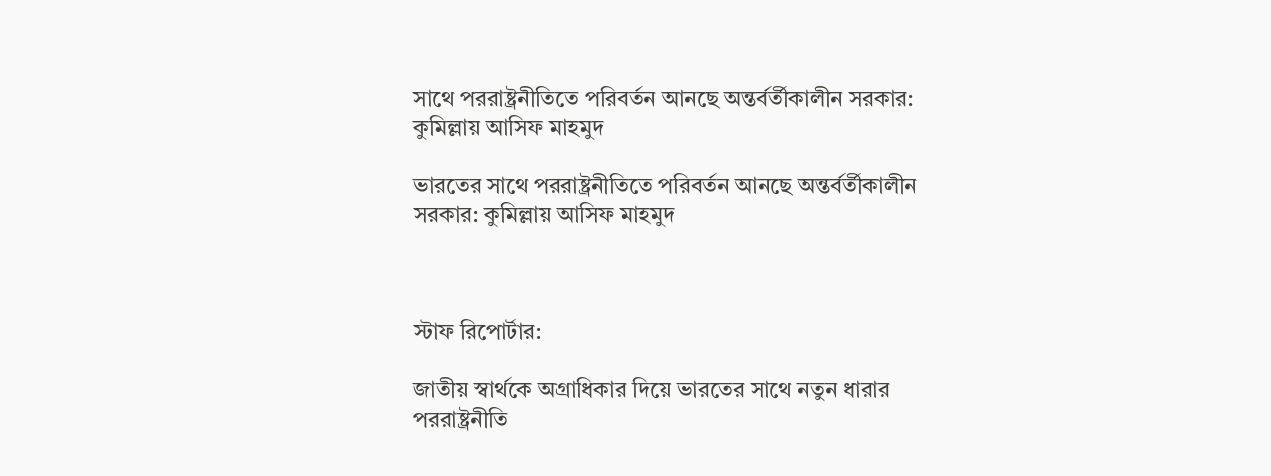সাথে পররাষ্ট্রনীতিতে পরিবর্তন আনছে অন্তর্বর্তীকালীন সরকার: কুমিল্লায় আসিফ মাহমুদ

ভারতের সাথে পররাষ্ট্রনীতিতে পরিবর্তন আনছে অন্তর্বর্তীকালীন সরকার: কুমিল্লায় আসিফ মাহমুদ



স্টাফ রিপোর্টার:

জাতীয় স্বার্থকে অগ্রাধিকার দিয়ে ভারতের সাথে নতুন ধারার পররাষ্ট্রনীতি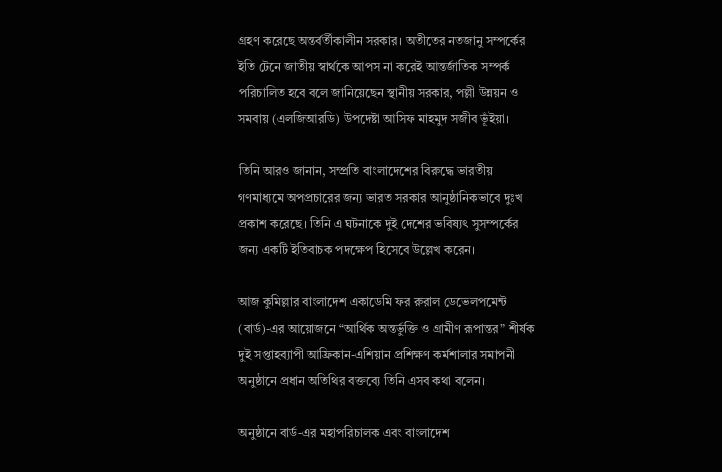গ্রহণ করেছে অন্তর্বর্তীকালীন সরকার। অতীতের নতজানু সম্পর্কের ইতি টেনে জাতীয় স্বার্থকে আপস না করেই আন্তর্জাতিক সম্পর্ক পরিচালিত হবে বলে জানিয়েছেন স্থানীয় সরকার, পল্লী উন্নয়ন ও সমবায় (এলজিআরডি) উপদেষ্টা আসিফ মাহমুদ সজীব ভূঁইয়া।

তিনি আরও জানান, সম্প্রতি বাংলাদেশের বিরুদ্ধে ভারতীয় গণমাধ্যমে অপপ্রচারের জন্য ভারত সরকার আনুষ্ঠানিকভাবে দুঃখ প্রকাশ করেছে। তিনি এ ঘটনাকে দুই দেশের ভবিষ্যৎ সুসম্পর্কের জন্য একটি ইতিবাচক পদক্ষেপ হিসেবে উল্লেখ করেন।

আজ কুমিল্লার বাংলাদেশ একাডেমি ফর রুরাল ডেভেলপমেন্ট (বার্ড)-এর আয়োজনে “আর্থিক অন্তর্ভুক্তি ও গ্রামীণ রূপান্তর” শীর্ষক দুই সপ্তাহব্যাপী আফ্রিকান-এশিয়ান প্রশিক্ষণ কর্মশালার সমাপনী অনুষ্ঠানে প্রধান অতিথির বক্তব্যে তিনি এসব কথা বলেন।

অনুষ্ঠানে বার্ড-এর মহাপরিচালক এবং বাংলাদেশ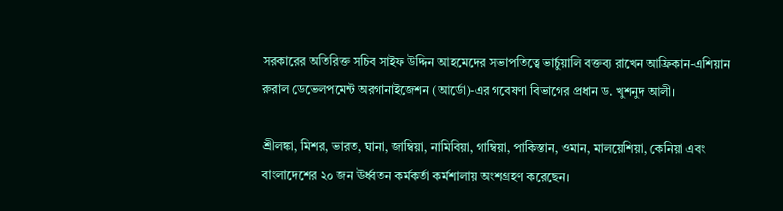সরকারের অতিরিক্ত সচিব সাইফ উদ্দিন আহমেদের সভাপতিত্বে ভার্চুয়ালি বক্তব্য রাখেন আফ্রিকান-এশিয়ান রুরাল ডেভেলপমেন্ট অরগানাইজেশন (আর্ডো)-এর গবেষণা বিভাগের প্রধান ড. খুশনুদ আলী।

শ্রীলঙ্কা, মিশর, ভারত, ঘানা, জাম্বিয়া, নামিবিয়া, গাম্বিয়া, পাকিস্তান, ওমান, মালয়েশিয়া, কেনিয়া এবং বাংলাদেশের ২০ জন ঊর্ধ্বতন কর্মকর্তা কর্মশালায় অংশগ্রহণ করেছেন।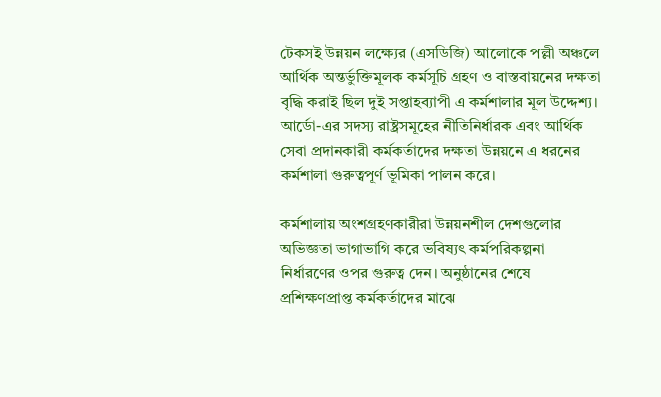টেকসই উন্নয়ন লক্ষ্যের (এসডিজি) আলোকে পল্লী অঞ্চলে আর্থিক অন্তর্ভুক্তিমূলক কর্মসূচি গ্রহণ ও বাস্তবায়নের দক্ষতা বৃদ্ধি করাই ছিল দুই সপ্তাহব্যাপী এ কর্মশালার মূল উদ্দেশ্য। আর্ডো-এর সদস্য রাষ্ট্রসমূহের নীতিনির্ধারক এবং আর্থিক সেবা প্রদানকারী কর্মকর্তাদের দক্ষতা উন্নয়নে এ ধরনের কর্মশালা গুরুত্বপূর্ণ ভূমিকা পালন করে।

কর্মশালায় অংশগ্রহণকারীরা উন্নয়নশীল দেশগুলোর অভিজ্ঞতা ভাগাভাগি করে ভবিষ্যৎ কর্মপরিকল্পনা নির্ধারণের ওপর গুরুত্ব দেন। অনুষ্ঠানের শেষে প্রশিক্ষণপ্রাপ্ত কর্মকর্তাদের মাঝে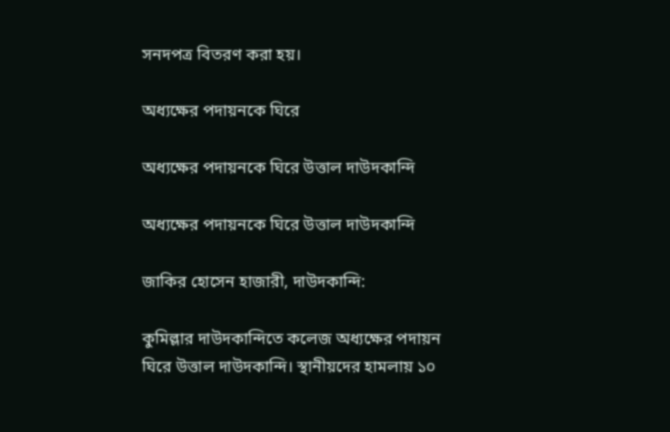সনদপত্র বিতরণ করা হয়।

অধ্যক্ষের পদায়নকে ঘিরে

অধ্যক্ষের পদায়নকে ঘিরে উত্তাল দাউদকান্দি

অধ্যক্ষের পদায়নকে ঘিরে উত্তাল দাউদকান্দি

জাকির হোসেন হাজারী, দাউদকান্দি:

কুমিল্লার দাউদকান্দিতে কলেজ অধ্যক্ষের পদায়ন ঘিরে উত্তাল দাউদকান্দি। স্থানীয়দের হামলায় ১০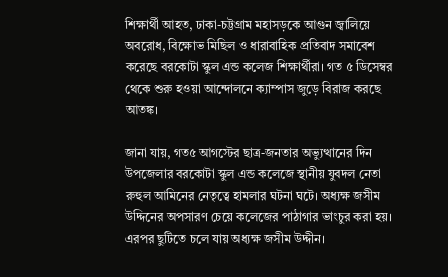শিক্ষার্থী আহত, ঢাকা-চট্টগ্রাম মহাসড়কে আগুন জ্বালিয়ে অবরোধ, বিক্ষোভ মিছিল ও ধারাবাহিক প্রতিবাদ সমাবেশ করেছে বরকোটা স্কুল এন্ড কলেজ শিক্ষার্থীরা। গত ৫ ডিসেম্বর থেকে শুরু হওয়া আন্দোলনে ক্যাম্পাস জুড়ে বিরাজ করছে আতঙ্ক।

জানা যায়, গত৫ আগস্টের ছাত্র-জনতার অভ্যুত্থানের দিন উপজেলার বরকোটা স্কুল এন্ড কলেজে স্থানীয় যুবদল নেতা রুহুল আমিনের নেতৃত্বে হামলার ঘটনা ঘটে। অধ্যক্ষ জসীম উদ্দিনের অপসারণ চেয়ে কলেজের পাঠাগার ভাংচুর করা হয়। এরপর ছুটিতে চলে যায় অধ্যক্ষ জসীম উদ্দীন।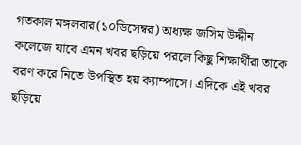গতকাল মঙ্গলবার(১০ডিসেম্বর) অধ্যক্ষ জসিম উদ্দীন কলেজে যাবে এমন খবর ছড়িয়ে পরলে কিছু শিক্ষার্থীরা তাকে বরণ করে নিতে উপস্থিত হয় ক্যাম্পাসে। এদিকে এই খবর ছড়িয়ে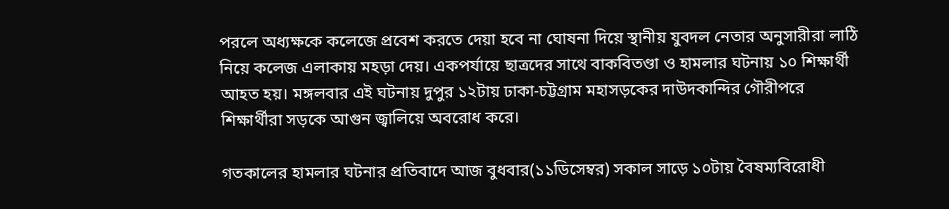পরলে অধ্যক্ষকে কলেজে প্রবেশ করতে দেয়া হবে না ঘোষনা দিয়ে স্থানীয় যুবদল নেতার অনুসারীরা লাঠি নিয়ে কলেজ এলাকায় মহড়া দেয়। একপর্যায়ে ছাত্রদের সাথে বাকবিতণ্ডা ও হামলার ঘটনায় ১০ শিক্ষার্থী আহত হয়। মঙ্গলবার এই ঘটনায় দুপুর ১২টায় ঢাকা-চট্টগ্রাম মহাসড়কের দাউদকান্দির গৌরীপরে শিক্ষার্থীরা সড়কে আগুন জ্বালিয়ে অবরোধ করে।

গতকালের হামলার ঘটনার প্রতিবাদে আজ বুধবার(১১ডিসেম্বর) সকাল সাড়ে ১০টায় বৈষম্যবিরোধী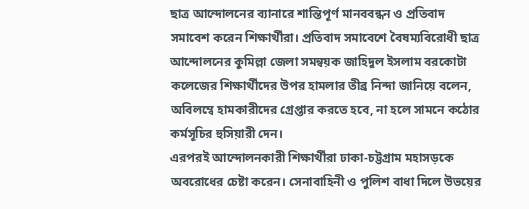ছাত্র আন্দোলনের ব্যানারে শান্তিপূর্ণ মানববন্ধন ও প্রতিবাদ সমাবেশ করেন শিক্ষার্থীরা। প্রতিবাদ সমাবেশে বৈষম্যবিরোধী ছাত্র আন্দোলনের কুমিল্লা জেলা সমন্বয়ক জাহিদুল ইসলাম বরকোটা কলেজের শিক্ষার্থীদের উপর হামলার তীব্র নিন্দা জানিয়ে বলেন, অবিলম্বে হামকারীদের গ্রেপ্তার করতে হবে, না হলে সামনে কঠোর কর্মসূচির হুসিয়ারী দেন।
এরপরই আন্দোলনকারী শিক্ষার্থীরা ঢাকা-চট্টগ্রাম মহাসড়কে অবরোধের চেষ্টা করেন। সেনাবাহিনী ও পুলিশ বাধা দিলে উভয়ের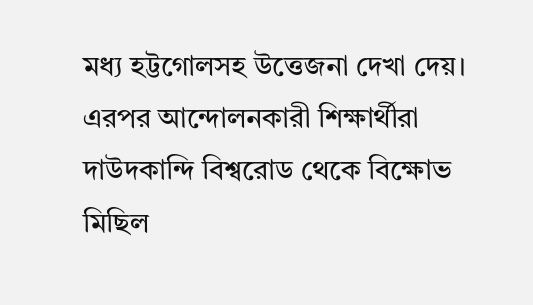মধ্য হট্টগোলসহ উত্তেজনা দেখা দেয়। এরপর আন্দোলনকারী শিক্ষার্থীরা দাউদকান্দি বিশ্বরোড থেকে বিক্ষোভ মিছিল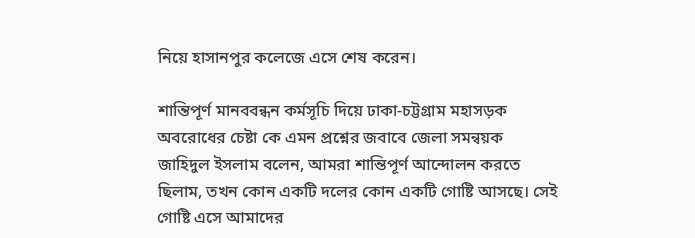নিয়ে হাসানপুর কলেজে এসে শেষ করেন।

শান্তিপূর্ণ মানববন্ধন কর্মসূচি দিয়ে ঢাকা-চট্টগ্রাম মহাসড়ক অবরোধের চেষ্টা কে এমন প্রশ্নের জবাবে জেলা সমন্বয়ক জাহিদুল ইসলাম বলেন, আমরা শান্তিপূর্ণ আন্দোলন করতে ছিলাম, তখন কোন একটি দলের কোন একটি গোষ্টি আসছে। সেই গোষ্টি এসে আমাদের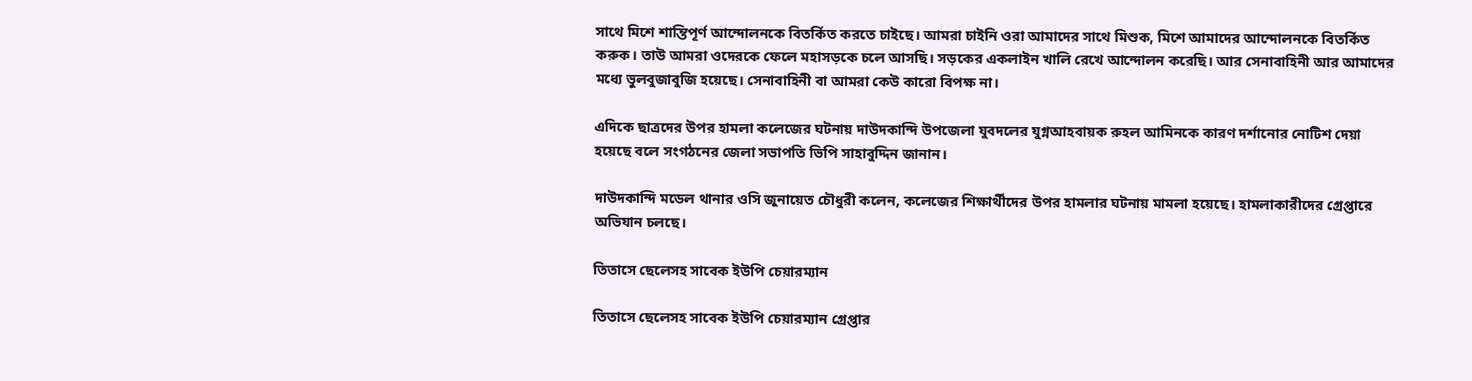সাথে মিশে শান্তিপূর্ণ আন্দোলনকে বিতর্কিত করতে চাইছে। আমরা চাইনি ওরা আমাদের সাথে মিশুক, মিশে আমাদের আন্দোলনকে বিতর্কিত করুক। তাউ আমরা ওদেরকে ফেলে মহাসড়কে চলে আসছি। সড়কের একলাইন খালি রেখে আন্দোলন করেছি। আর সেনাবাহিনী আর আমাদের মধ্যে ভুলবুজাবুজি হয়েছে। সেনাবাহিনী বা আমরা কেউ কারো বিপক্ষ না।

এদিকে ছাত্রদের উপর হামলা কলেজের ঘটনায় দাউদকান্দি উপজেলা যুবদলের যুগ্নআহবায়ক রুহল আমিনকে কারণ দর্শানোর নোটিশ দেয়া হয়েছে বলে সংগঠনের জেলা সভাপতি ভিপি সাহাবুদ্দিন জানান।

দাউদকান্দি মডেল থানার ওসি জুনায়েত চৌধুরী কলেন, কলেজের শিক্ষার্থীদের উপর হামলার ঘটনায় মামলা হয়েছে। হামলাকারীদের গ্রেপ্তারে অভিযান চলছে।

তিতাসে ছেলেসহ সাবেক ইউপি চেয়ারম্যান

তিতাসে ছেলেসহ সাবেক ইউপি চেয়ারম্যান গ্রেপ্তার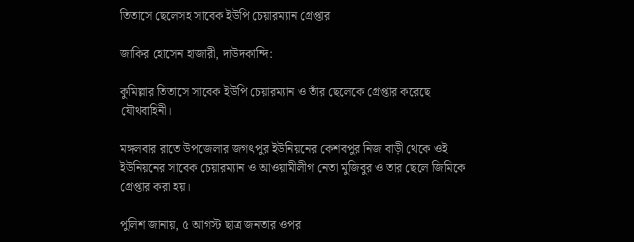তিতাসে ছেলেসহ সাবেক ইউপি চেয়ারম্যান গ্রেপ্তার

জাকির হোসেন হাজারী, দাউদকান্দি:

কুমিল্লার তিতাসে সাবেক ইউপি চেয়ারম্যান ও তাঁর ছেলেকে গ্রেপ্তার করেছে যৌথবাহিনী।

মঙ্গলবার রাতে উপজেলার জগৎপুর ইউনিয়নের কেশবপুর নিজ বাড়ী থেকে ওই ইউনিয়নের সাবেক চেয়ারম্যান ও আওয়ামীলীগ নেতা মুজিবুর ও তার ছেলে জিমিকে গ্রেপ্তার করা হয়।

পুলিশ জানায়, ৫ আগস্ট ছাত্র জনতার ওপর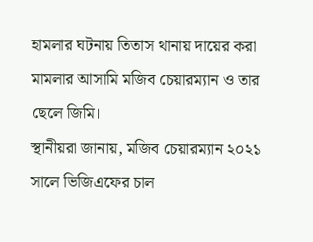হামলার ঘটনায় তিতাস থানায় দায়ের করা মামলার আসামি মজিব চেয়ারম্যান ও তার ছেলে জিমি।
স্থানীয়রা জানায়, মজিব চেয়ারম্যান ২০২১ সালে ভিজিএফের চাল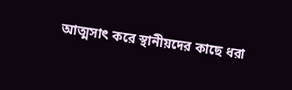আত্মসাৎ করে স্থানীয়দের কাছে ধরা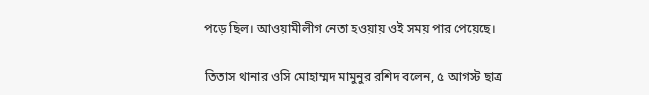পড়ে ছিল। আওয়ামীলীগ নেতা হওয়ায় ওই সময় পার পেয়েছে।

তিতাস থানার ওসি মোহাম্মদ মামুনুর রশিদ বলেন, ৫ আগস্ট ছাত্র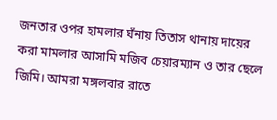জনতার ওপর হামলার ঘঁনায় তিতাস থানায় দায়ের করা মামলার আসামি মজিব চেয়ারম্যান ও তার ছেলে জিমি। আমরা মঙ্গলবার রাতে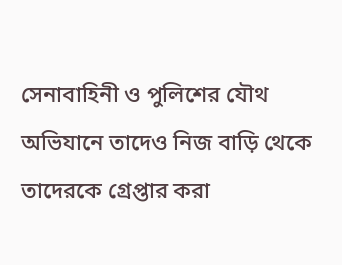সেনাবাহিনী ও পুলিশের যৌথ অভিযানে তাদেও নিজ বাড়ি থেকে তাদেরকে গ্রেপ্তার করা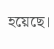হয়েছে।